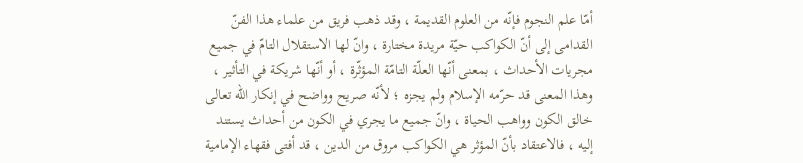أمّا علم النجوم فإنّه من العلوم القديمة ، وقد ذهب فريق من علماء هذا الفنّ القدامى إلى أنّ الكواكب حيّة مريدة مختارة ، وانّ لها الاستقلال التامّ في جميع مجريات الأحداث ، بمعنى أنّها العلّة التامّة المؤثّرة ، أو أنّها شريكة في التأثير ، وهذا المعنى قد حرّمه الإسلام ولم يجزه ؛ لأنّه صريح وواضح في إنكار الله تعالى خالق الكون وواهب الحياة ، وانّ جميع ما يجري في الكون من أحداث يستند إليه ، فالاعتقاد بأنّ المؤثر هي الكواكب مروق من الدين ، قد أفتى فقهاء الإمامية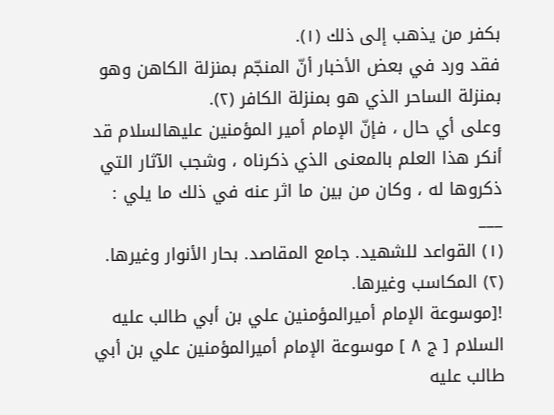بكفر من يذهب إلى ذلك (١).
فقد ورد في بعض الأخبار أنّ المنجّم بمنزلة الكاهن وهو بمنزلة الساحر الذي هو بمنزلة الكافر (٢).
وعلى أي حال ، فإنّ الإمام أمير المؤمنين عليهالسلام قد أنكر هذا العلم بالمعنى الذي ذكرناه ، وشجب الآثار التي ذكروها له ، وكان من بين ما اثر عنه في ذلك ما يلي :
___
(١) القواعد للشهيد. جامع المقاصد. بحار الأنوار وغيرها.
(٢) المكاسب وغيرها.
![موسوعة الإمام أميرالمؤمنين علي بن أبي طالب عليه السلام [ ج ٨ ] موسوعة الإمام أميرالمؤمنين علي بن أبي طالب عليه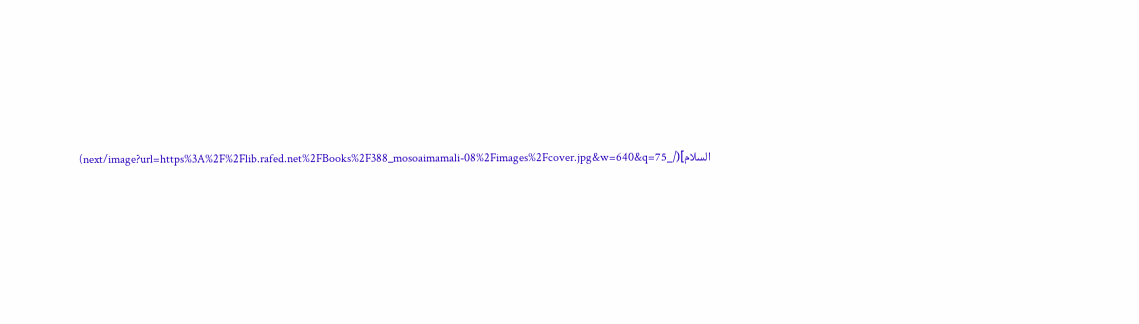السلام](/_next/image?url=https%3A%2F%2Flib.rafed.net%2FBooks%2F388_mosoaimamali-08%2Fimages%2Fcover.jpg&w=640&q=75)